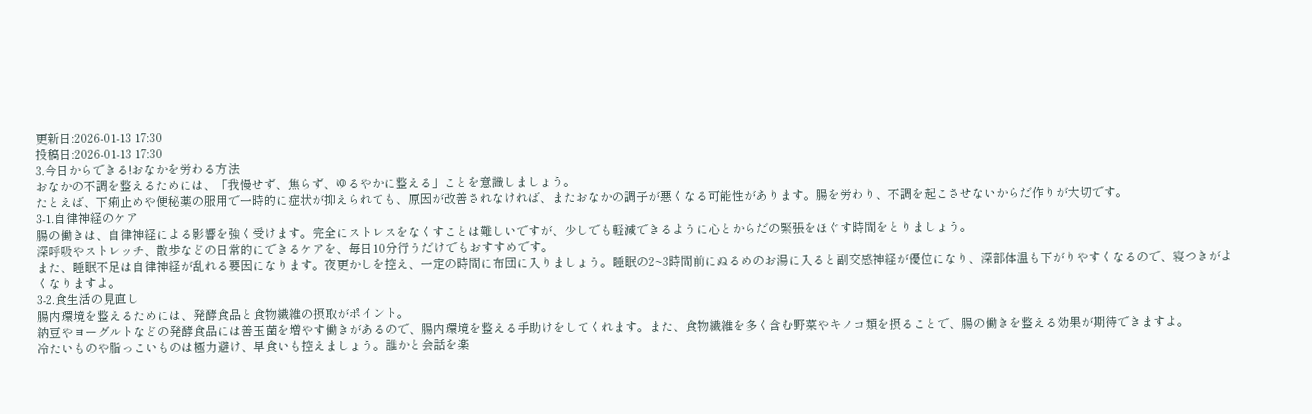更新日:2026-01-13 17:30
投稿日:2026-01-13 17:30
3.今日からできる!おなかを労わる方法
おなかの不調を整えるためには、「我慢せず、焦らず、ゆるやかに整える」ことを意識しましょう。
たとえば、下痢止めや便秘薬の服用で一時的に症状が抑えられても、原因が改善されなければ、またおなかの調子が悪くなる可能性があります。腸を労わり、不調を起こさせないからだ作りが大切です。
3-1.自律神経のケア
腸の働きは、自律神経による影響を強く受けます。完全にストレスをなくすことは難しいですが、少しでも軽減できるように心とからだの緊張をほぐす時間をとりましょう。
深呼吸やストレッチ、散歩などの日常的にできるケアを、毎日10分行うだけでもおすすめです。
また、睡眠不足は自律神経が乱れる要因になります。夜更かしを控え、一定の時間に布団に入りましょう。睡眠の2~3時間前にぬるめのお湯に入ると副交感神経が優位になり、深部体温も下がりやすくなるので、寝つきがよくなりますよ。
3-2.食生活の見直し
腸内環境を整えるためには、発酵食品と食物繊維の摂取がポイント。
納豆やヨーグルトなどの発酵食品には善玉菌を増やす働きがあるので、腸内環境を整える手助けをしてくれます。また、食物繊維を多く含む野菜やキノコ類を摂ることで、腸の働きを整える効果が期待できますよ。
冷たいものや脂っこいものは極力避け、早食いも控えましょう。誰かと会話を楽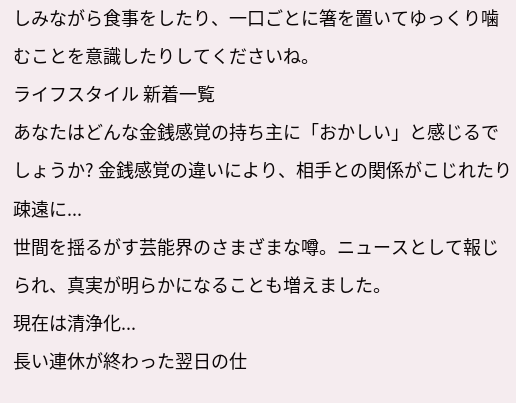しみながら食事をしたり、一口ごとに箸を置いてゆっくり噛むことを意識したりしてくださいね。
ライフスタイル 新着一覧
あなたはどんな金銭感覚の持ち主に「おかしい」と感じるでしょうか? 金銭感覚の違いにより、相手との関係がこじれたり疎遠に...
世間を揺るがす芸能界のさまざまな噂。ニュースとして報じられ、真実が明らかになることも増えました。
現在は清浄化...
長い連休が終わった翌日の仕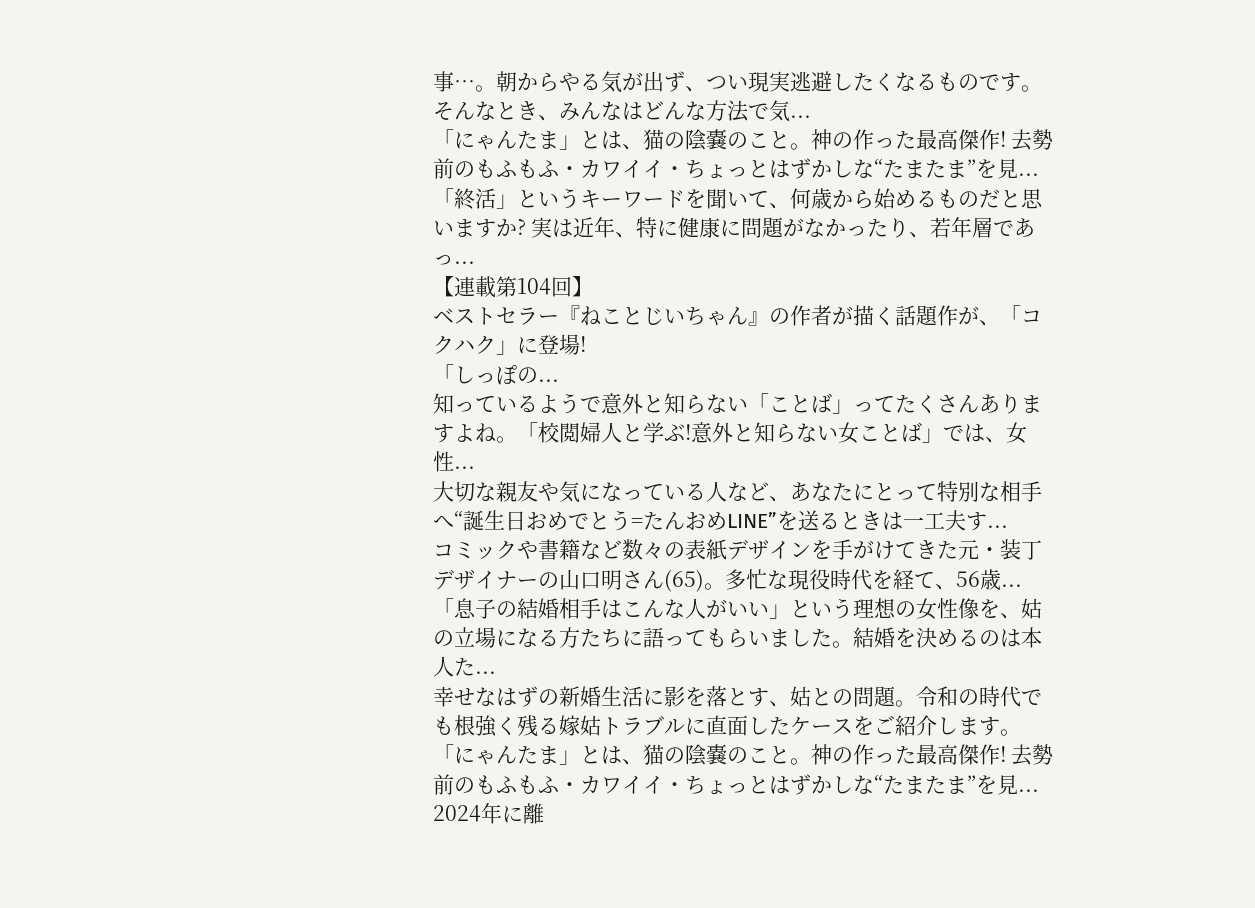事…。朝からやる気が出ず、つい現実逃避したくなるものです。そんなとき、みんなはどんな方法で気...
「にゃんたま」とは、猫の陰嚢のこと。神の作った最高傑作! 去勢前のもふもふ・カワイイ・ちょっとはずかしな“たまたま”を見...
「終活」というキーワードを聞いて、何歳から始めるものだと思いますか? 実は近年、特に健康に問題がなかったり、若年層であっ...
【連載第104回】
ベストセラー『ねことじいちゃん』の作者が描く話題作が、「コクハク」に登場!
「しっぽの...
知っているようで意外と知らない「ことば」ってたくさんありますよね。「校閲婦人と学ぶ!意外と知らない女ことば」では、女性...
大切な親友や気になっている人など、あなたにとって特別な相手へ“誕生日おめでとう=たんおめLINE”を送るときは一工夫す...
コミックや書籍など数々の表紙デザインを手がけてきた元・装丁デザイナーの山口明さん(65)。多忙な現役時代を経て、56歳...
「息子の結婚相手はこんな人がいい」という理想の女性像を、姑の立場になる方たちに語ってもらいました。結婚を決めるのは本人た...
幸せなはずの新婚生活に影を落とす、姑との問題。令和の時代でも根強く残る嫁姑トラブルに直面したケースをご紹介します。
「にゃんたま」とは、猫の陰嚢のこと。神の作った最高傑作! 去勢前のもふもふ・カワイイ・ちょっとはずかしな“たまたま”を見...
2024年に離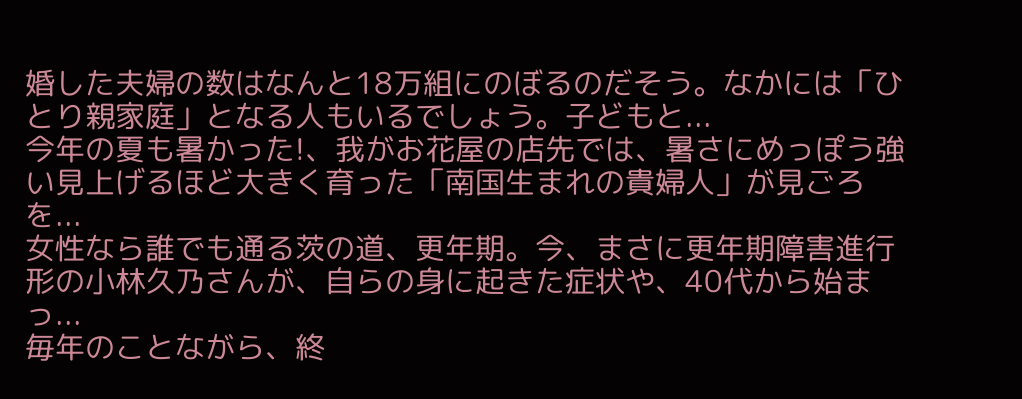婚した夫婦の数はなんと18万組にのぼるのだそう。なかには「ひとり親家庭」となる人もいるでしょう。子どもと...
今年の夏も暑かった!、我がお花屋の店先では、暑さにめっぽう強い見上げるほど大きく育った「南国生まれの貴婦人」が見ごろを...
女性なら誰でも通る茨の道、更年期。今、まさに更年期障害進行形の小林久乃さんが、自らの身に起きた症状や、40代から始まっ...
毎年のことながら、終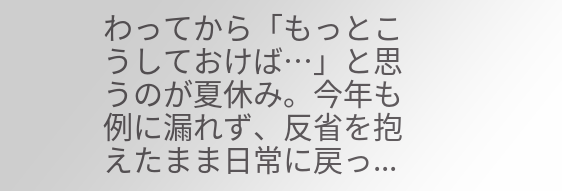わってから「もっとこうしておけば…」と思うのが夏休み。今年も例に漏れず、反省を抱えたまま日常に戻っ...